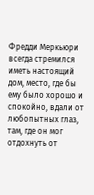Фредди Меркьюри всегда стремился иметь настоящий дом, место, где бы ему было хорошо и спокойно, вдали от любопытных глаз, там, где он мог отдохнуть от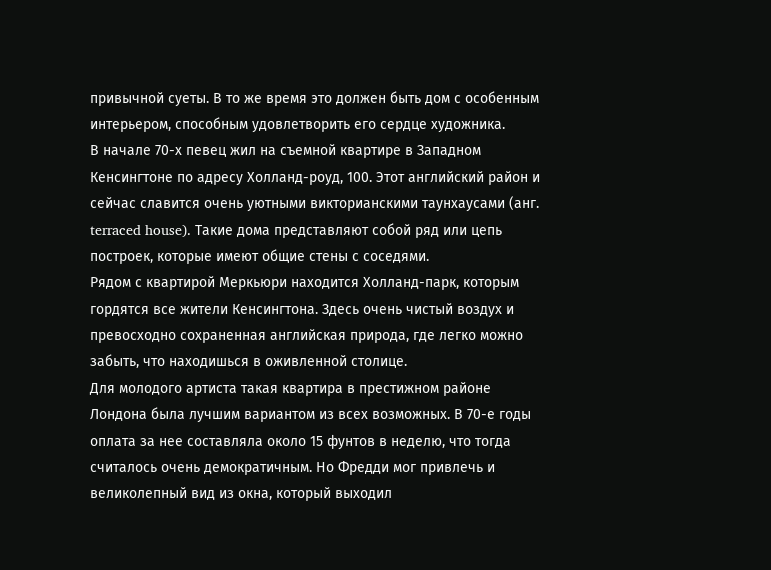привычной суеты. В то же время это должен быть дом с особенным интерьером, способным удовлетворить его сердце художника.
В начале 70-х певец жил на съемной квартире в Западном Кенсингтоне по адресу Холланд-роуд, 100. Этот английский район и сейчас славится очень уютными викторианскими таунхаусами (анг. terraced house). Такие дома представляют собой ряд или цепь построек, которые имеют общие стены с соседями.
Рядом с квартирой Меркьюри находится Холланд-парк, которым гордятся все жители Кенсингтона. Здесь очень чистый воздух и превосходно сохраненная английская природа, где легко можно забыть, что находишься в оживленной столице.
Для молодого артиста такая квартира в престижном районе Лондона была лучшим вариантом из всех возможных. В 70-е годы оплата за нее составляла около 15 фунтов в неделю, что тогда считалось очень демократичным. Но Фредди мог привлечь и великолепный вид из окна, который выходил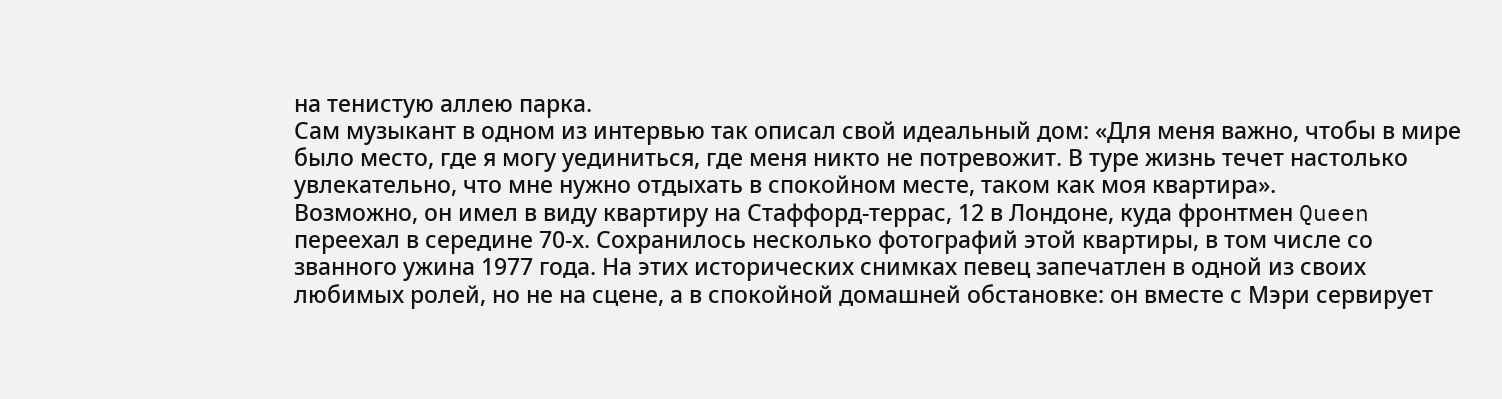на тенистую аллею парка.
Сам музыкант в одном из интервью так описал свой идеальный дом: «Для меня важно, чтобы в мире было место, где я могу уединиться, где меня никто не потревожит. В туре жизнь течет настолько увлекательно, что мне нужно отдыхать в спокойном месте, таком как моя квартира».
Возможно, он имел в виду квартиру на Стаффорд-террас, 12 в Лондоне, куда фронтмен Queen переехал в середине 70-х. Сохранилось несколько фотографий этой квартиры, в том числе со званного ужина 1977 года. На этих исторических снимках певец запечатлен в одной из своих любимых ролей, но не на сцене, а в спокойной домашней обстановке: он вместе с Мэри сервирует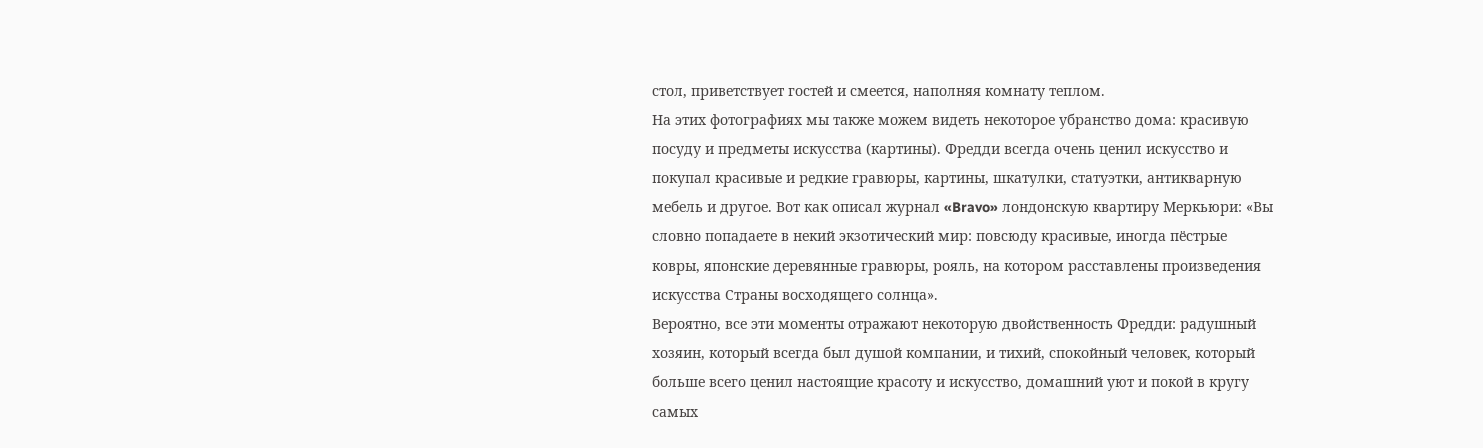стол, приветствует гостей и смеется, наполняя комнату теплом.
На этих фотографиях мы также можем видеть некоторое убранство дома: красивую посуду и предметы искусства (картины). Фредди всегда очень ценил искусство и покупал красивые и редкие гравюры, картины, шкатулки, статуэтки, антикварную мебель и другое. Вот как описал журнал «Bravo» лондонскую квартиру Меркьюри: «Вы словно попадаете в некий экзотический мир: повсюду красивые, иногда пёстрые ковры, японские деревянные гравюры, рояль, на котором расставлены произведения искусства Страны восходящего солнца».
Вероятно, все эти моменты отражают некоторую двойственность Фредди: радушный хозяин, который всегда был душой компании, и тихий, спокойный человек, который больше всего ценил настоящие красоту и искусство, домашний уют и покой в кругу самых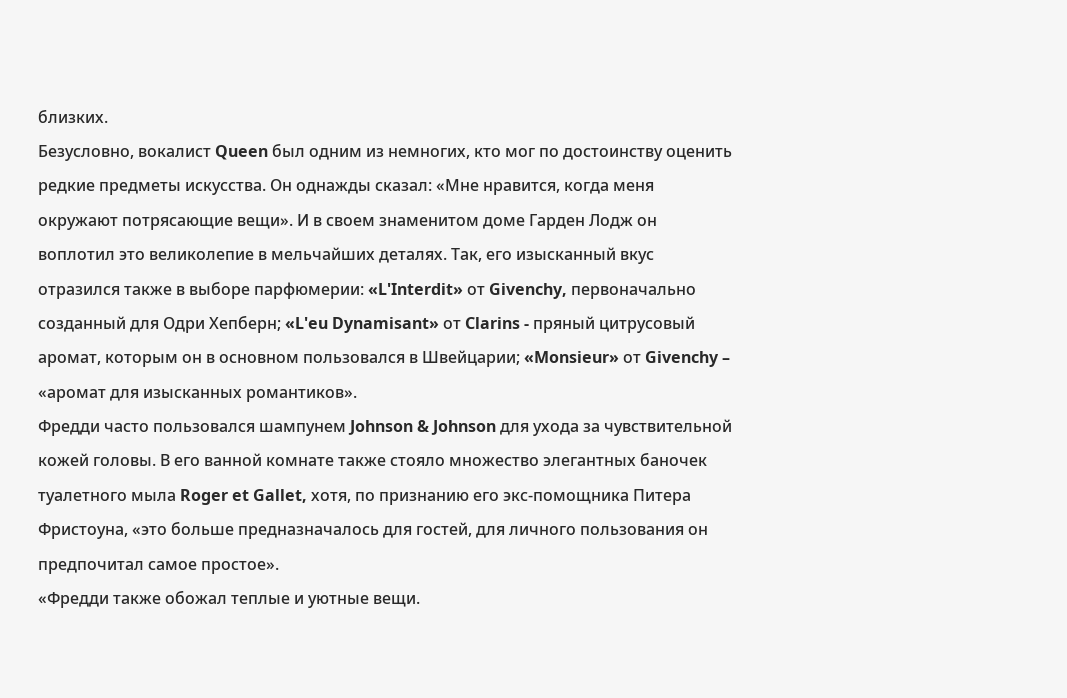близких.
Безусловно, вокалист Queen был одним из немногих, кто мог по достоинству оценить редкие предметы искусства. Он однажды сказал: «Мне нравится, когда меня окружают потрясающие вещи». И в своем знаменитом доме Гарден Лодж он воплотил это великолепие в мельчайших деталях. Так, его изысканный вкус отразился также в выборе парфюмерии: «L'Interdit» от Givenchy, первоначально созданный для Одри Хепберн; «L'eu Dynamisant» от Clarins - пряный цитрусовый аромат, которым он в основном пользовался в Швейцарии; «Monsieur» от Givenchy – «аромат для изысканных романтиков».
Фредди часто пользовался шампунем Johnson & Johnson для ухода за чувствительной кожей головы. В его ванной комнате также стояло множество элегантных баночек туалетного мыла Roger et Gallet, хотя, по признанию его экс-помощника Питера Фристоуна, «это больше предназначалось для гостей, для личного пользования он предпочитал самое простое».
«Фредди также обожал теплые и уютные вещи.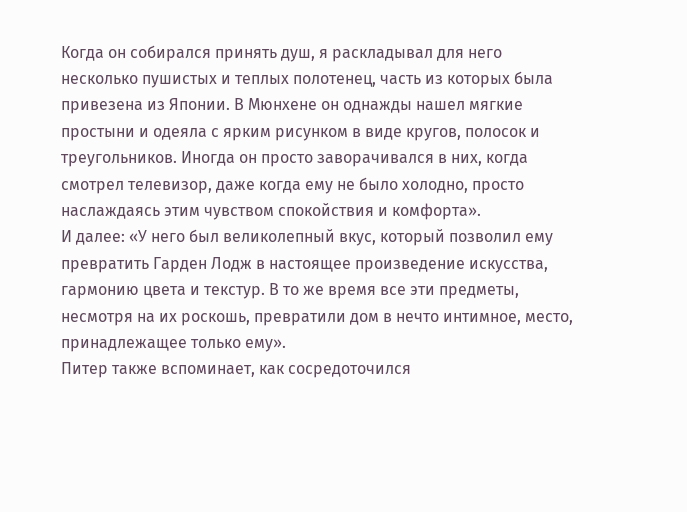Когда он собирался принять душ, я раскладывал для него несколько пушистых и теплых полотенец, часть из которых была привезена из Японии. В Мюнхене он однажды нашел мягкие простыни и одеяла с ярким рисунком в виде кругов, полосок и треугольников. Иногда он просто заворачивался в них, когда смотрел телевизор, даже когда ему не было холодно, просто наслаждаясь этим чувством спокойствия и комфорта».
И далее: «У него был великолепный вкус, который позволил ему превратить Гарден Лодж в настоящее произведение искусства, гармонию цвета и текстур. В то же время все эти предметы, несмотря на их роскошь, превратили дом в нечто интимное, место, принадлежащее только ему».
Питер также вспоминает, как сосредоточился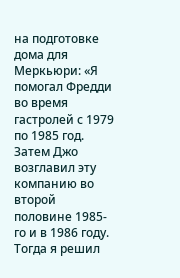на подготовке дома для Меркьюри: «Я помогал Фредди во время гастролей с 1979 по 1985 год. Затем Джо возглавил эту компанию во второй половине 1985-го и в 1986 году. Тогда я решил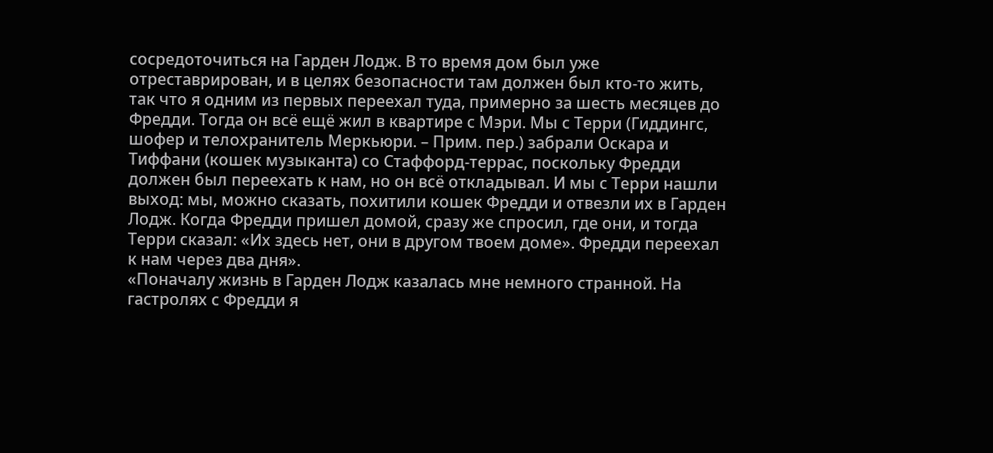сосредоточиться на Гарден Лодж. В то время дом был уже отреставрирован, и в целях безопасности там должен был кто-то жить, так что я одним из первых переехал туда, примерно за шесть месяцев до Фредди. Тогда он всё ещё жил в квартире с Мэри. Мы с Терри (Гиддингс, шофер и телохранитель Меркьюри. – Прим. пер.) забрали Оскара и Тиффани (кошек музыканта) со Стаффорд-террас, поскольку Фредди должен был переехать к нам, но он всё откладывал. И мы с Терри нашли выход: мы, можно сказать, похитили кошек Фредди и отвезли их в Гарден Лодж. Когда Фредди пришел домой, сразу же спросил, где они, и тогда Терри сказал: «Их здесь нет, они в другом твоем доме». Фредди переехал к нам через два дня».
«Поначалу жизнь в Гарден Лодж казалась мне немного странной. На гастролях с Фредди я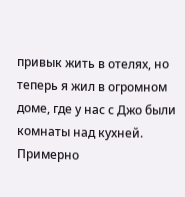привык жить в отелях, но теперь я жил в огромном доме, где у нас с Джо были комнаты над кухней.
Примерно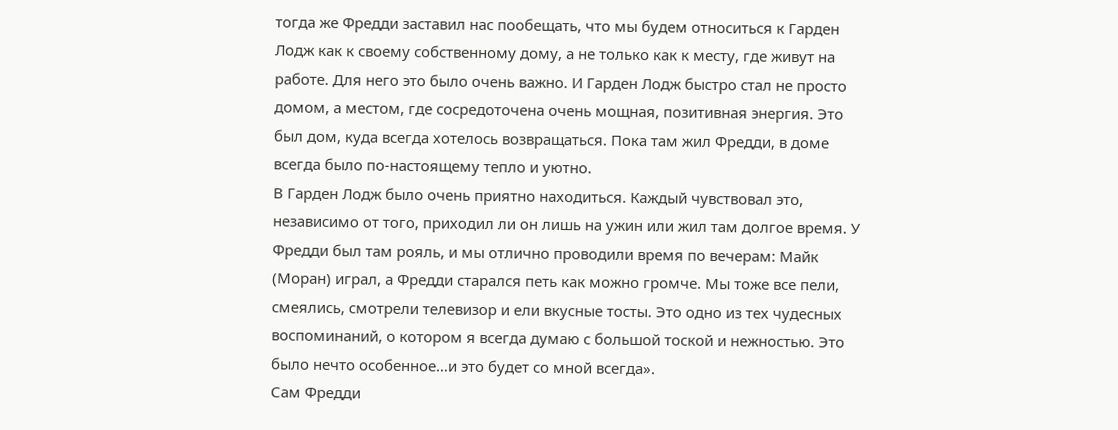тогда же Фредди заставил нас пообещать, что мы будем относиться к Гарден Лодж как к своему собственному дому, а не только как к месту, где живут на работе. Для него это было очень важно. И Гарден Лодж быстро стал не просто домом, а местом, где сосредоточена очень мощная, позитивная энергия. Это был дом, куда всегда хотелось возвращаться. Пока там жил Фредди, в доме всегда было по-настоящему тепло и уютно.
В Гарден Лодж было очень приятно находиться. Каждый чувствовал это, независимо от того, приходил ли он лишь на ужин или жил там долгое время. У Фредди был там рояль, и мы отлично проводили время по вечерам: Майк (Моран) играл, а Фредди старался петь как можно громче. Мы тоже все пели, смеялись, смотрели телевизор и ели вкусные тосты. Это одно из тех чудесных воспоминаний, о котором я всегда думаю с большой тоской и нежностью. Это было нечто особенное…и это будет со мной всегда».
Сам Фредди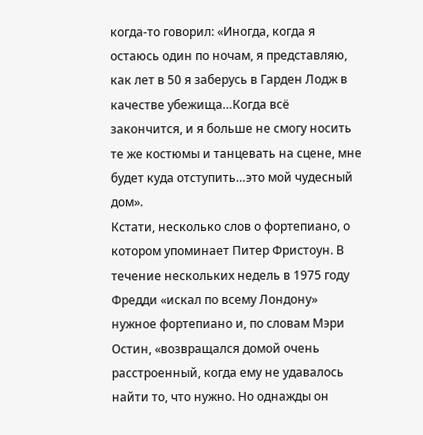когда-то говорил: «Иногда, когда я остаюсь один по ночам, я представляю, как лет в 50 я заберусь в Гарден Лодж в качестве убежища…Когда всё закончится, и я больше не смогу носить те же костюмы и танцевать на сцене, мне будет куда отступить…это мой чудесный дом».
Кстати, несколько слов о фортепиано, о котором упоминает Питер Фристоун. В течение нескольких недель в 1975 году Фредди «искал по всему Лондону» нужное фортепиано и, по словам Мэри Остин, «возвращался домой очень расстроенный, когда ему не удавалось найти то, что нужно. Но однажды он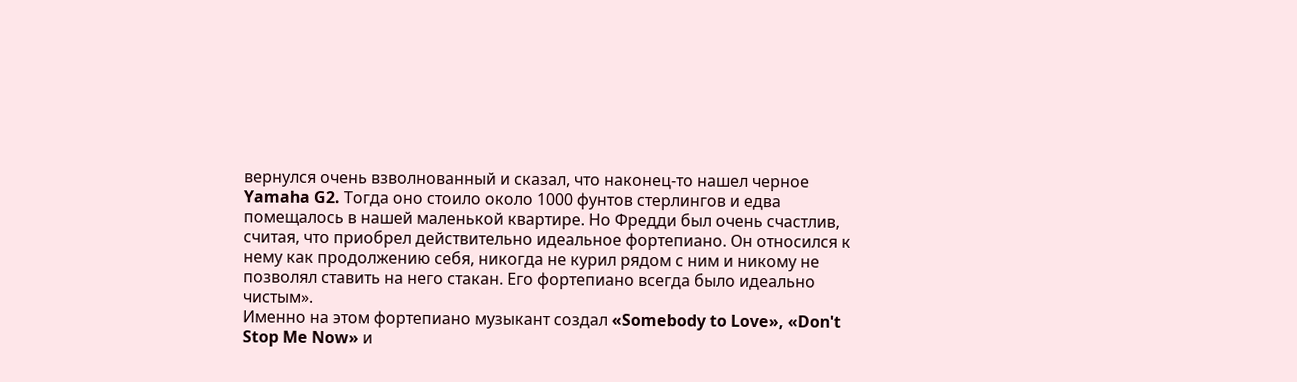вернулся очень взволнованный и сказал, что наконец-то нашел черное Yamaha G2. Тогда оно стоило около 1000 фунтов стерлингов и едва помещалось в нашей маленькой квартире. Но Фредди был очень счастлив, считая, что приобрел действительно идеальное фортепиано. Он относился к нему как продолжению себя, никогда не курил рядом с ним и никому не позволял ставить на него стакан. Его фортепиано всегда было идеально чистым».
Именно на этом фортепиано музыкант создал «Somebody to Love», «Don't Stop Me Now» и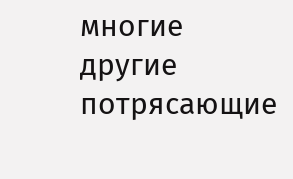многие другие потрясающие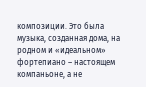композиции. Это была музыка, созданная дома, на родном и «идеальном» фортепиано – настоящем компаньоне, а не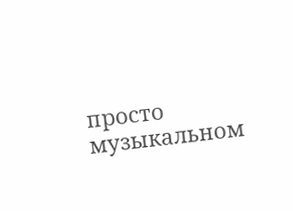просто музыкальном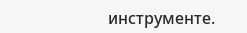инструменте.